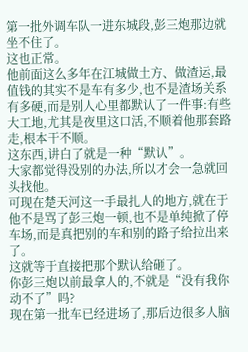第一批外调车队一进东城段,彭三炮那边就坐不住了。
这也正常。
他前面这么多年在江城做土方、做渣运,最值钱的其实不是车有多少,也不是渣场关系有多硬,而是别人心里都默认了一件事:有些大工地,尤其是夜里这口活,不顺着他那套路走,根本干不顺。
这东西,讲白了就是一种“默认”。
大家都觉得没别的办法,所以才会一急就回头找他。
可现在楚天河这一手最扎人的地方,就在于他不是骂了彭三炮一顿,也不是单纯掀了停车场,而是真把别的车和别的路子给拉出来了。
这就等于直接把那个默认给砸了。
你彭三炮以前最拿人的,不就是“没有我你动不了”吗?
现在第一批车已经进场了,那后边很多人脑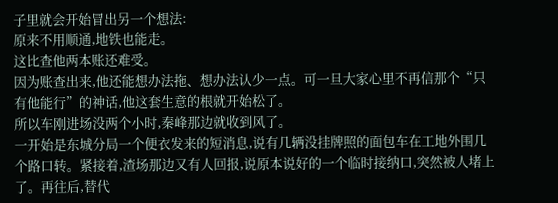子里就会开始冒出另一个想法:
原来不用顺通,地铁也能走。
这比查他两本账还难受。
因为账查出来,他还能想办法拖、想办法认少一点。可一旦大家心里不再信那个“只有他能行”的神话,他这套生意的根就开始松了。
所以车刚进场没两个小时,秦峰那边就收到风了。
一开始是东城分局一个便衣发来的短消息,说有几辆没挂牌照的面包车在工地外围几个路口转。紧接着,渣场那边又有人回报,说原本说好的一个临时接纳口,突然被人堵上了。再往后,替代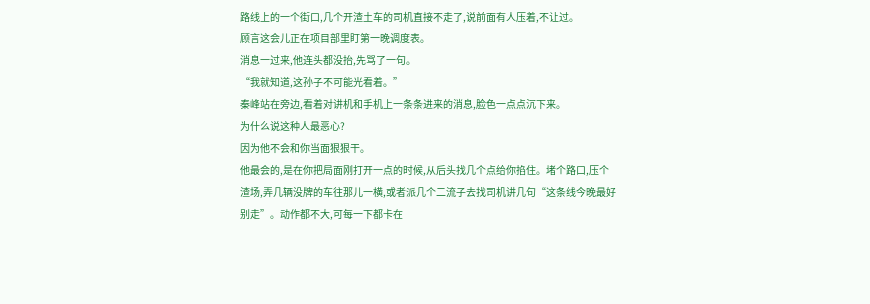路线上的一个街口,几个开渣土车的司机直接不走了,说前面有人压着,不让过。
顾言这会儿正在项目部里盯第一晚调度表。
消息一过来,他连头都没抬,先骂了一句。
“我就知道,这孙子不可能光看着。”
秦峰站在旁边,看着对讲机和手机上一条条进来的消息,脸色一点点沉下来。
为什么说这种人最恶心?
因为他不会和你当面狠狠干。
他最会的,是在你把局面刚打开一点的时候,从后头找几个点给你掐住。堵个路口,压个渣场,弄几辆没牌的车往那儿一横,或者派几个二流子去找司机讲几句“这条线今晚最好别走”。动作都不大,可每一下都卡在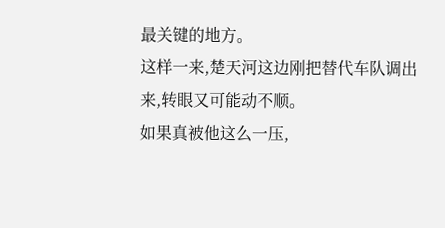最关键的地方。
这样一来,楚天河这边刚把替代车队调出来,转眼又可能动不顺。
如果真被他这么一压,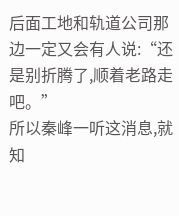后面工地和轨道公司那边一定又会有人说:“还是别折腾了,顺着老路走吧。”
所以秦峰一听这消息,就知